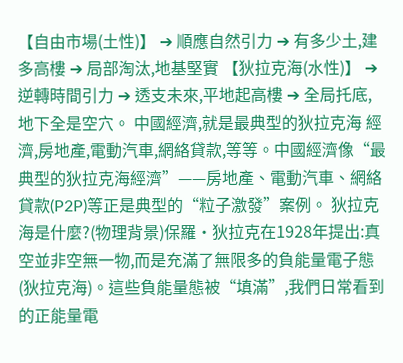【自由市場(土性)】 ➔ 順應自然引力 ➔ 有多少土,建多高樓 ➔ 局部淘汰,地基堅實 【狄拉克海(水性)】 ➔ 逆轉時間引力 ➔ 透支未來,平地起高樓 ➔ 全局托底,地下全是空穴。 中國經濟,就是最典型的狄拉克海 經濟,房地產,電動汽車,網絡貸款,等等。中國經濟像“最典型的狄拉克海經濟”——房地產、電動汽車、網絡貸款(P2P)等正是典型的“粒子激發”案例。 狄拉克海是什麼?(物理背景)保羅·狄拉克在1928年提出:真空並非空無一物,而是充滿了無限多的負能量電子態(狄拉克海)。這些負能量態被“填滿”,我們日常看到的正能量電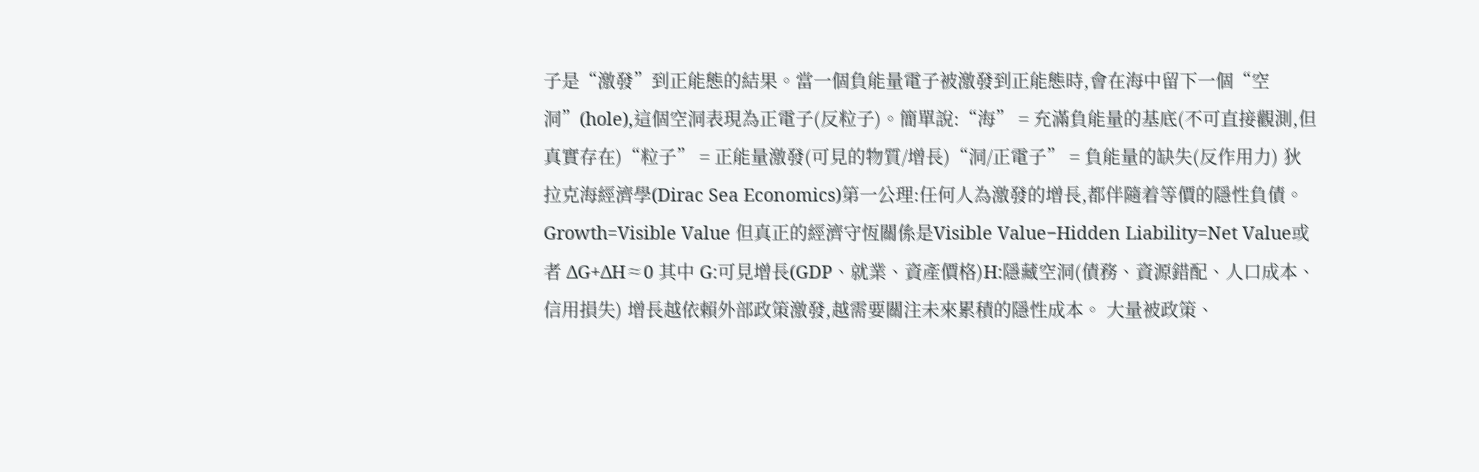子是“激發”到正能態的結果。當一個負能量電子被激發到正能態時,會在海中留下一個“空洞”(hole),這個空洞表現為正電子(反粒子)。簡單說:“海” = 充滿負能量的基底(不可直接觀測,但真實存在)“粒子” = 正能量激發(可見的物質/增長)“洞/正電子” = 負能量的缺失(反作用力) 狄拉克海經濟學(Dirac Sea Economics)第一公理:任何人為激發的增長,都伴隨着等價的隱性負債。Growth=Visible Value 但真正的經濟守恆關係是Visible Value−Hidden Liability=Net Value或者 ΔG+ΔH≈0 其中 G:可見增長(GDP、就業、資產價格)H:隱藏空洞(債務、資源錯配、人口成本、信用損失) 增長越依賴外部政策激發,越需要關注未來累積的隱性成本。 大量被政策、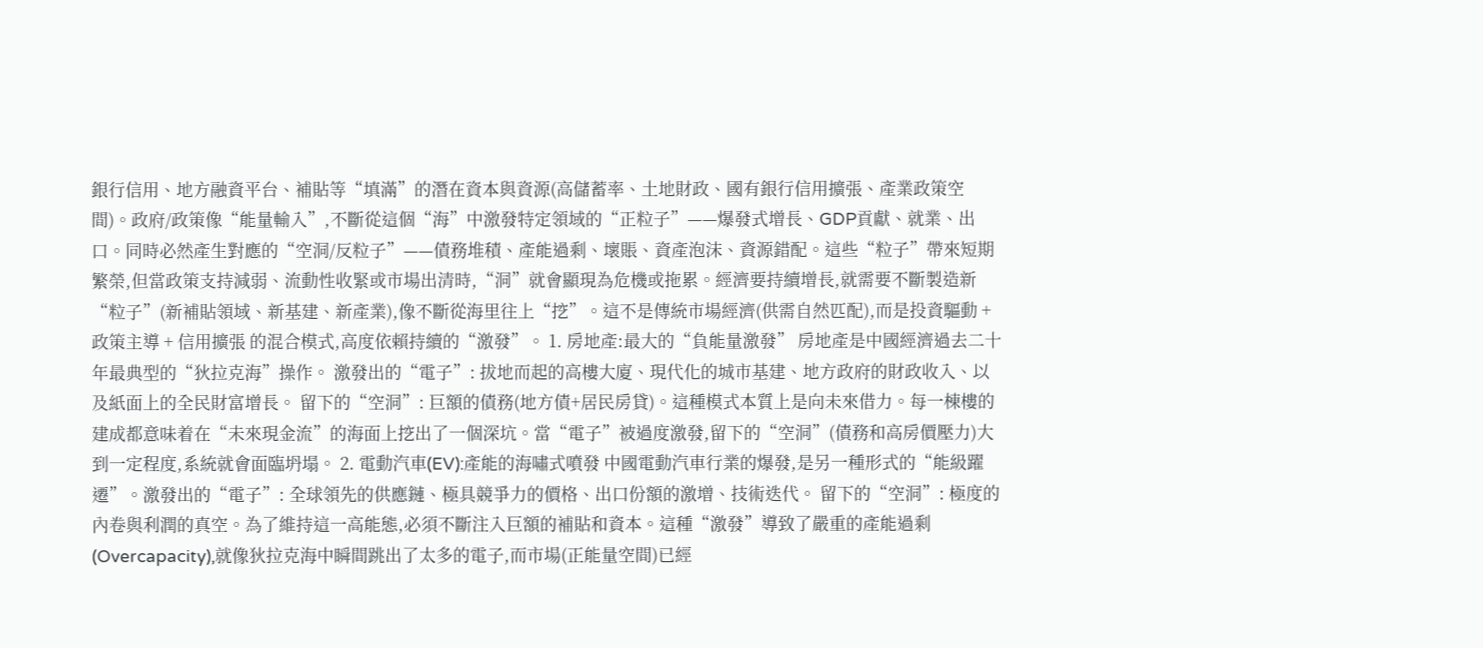銀行信用、地方融資平台、補貼等“填滿”的潛在資本與資源(高儲蓄率、土地財政、國有銀行信用擴張、產業政策空間)。政府/政策像“能量輸入”,不斷從這個“海”中激發特定領域的“正粒子”——爆發式增長、GDP貢獻、就業、出口。同時必然產生對應的“空洞/反粒子”——債務堆積、產能過剩、壞賬、資產泡沫、資源錯配。這些“粒子”帶來短期繁榮,但當政策支持減弱、流動性收緊或市場出清時,“洞”就會顯現為危機或拖累。經濟要持續增長,就需要不斷製造新“粒子”(新補貼領域、新基建、新產業),像不斷從海里往上“挖”。這不是傳統市場經濟(供需自然匹配),而是投資驅動 + 政策主導 + 信用擴張 的混合模式,高度依賴持續的“激發”。 1. 房地產:最大的“負能量激發” 房地產是中國經濟過去二十年最典型的“狄拉克海”操作。 激發出的“電子”: 拔地而起的高樓大廈、現代化的城市基建、地方政府的財政收入、以及紙面上的全民財富增長。 留下的“空洞”: 巨額的債務(地方債+居民房貸)。這種模式本質上是向未來借力。每一棟樓的建成都意味着在“未來現金流”的海面上挖出了一個深坑。當“電子”被過度激發,留下的“空洞”(債務和高房價壓力)大到一定程度,系統就會面臨坍塌。 2. 電動汽車(EV):產能的海嘯式噴發 中國電動汽車行業的爆發,是另一種形式的“能級躍遷”。激發出的“電子”: 全球領先的供應鏈、極具競爭力的價格、出口份額的激增、技術迭代。 留下的“空洞”: 極度的內卷與利潤的真空。為了維持這一高能態,必須不斷注入巨額的補貼和資本。這種“激發”導致了嚴重的產能過剩(Overcapacity),就像狄拉克海中瞬間跳出了太多的電子,而市場(正能量空間)已經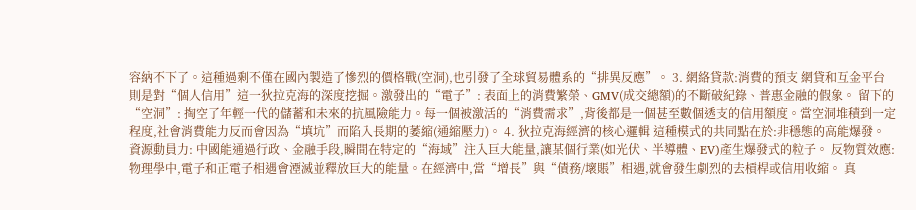容納不下了。這種過剩不僅在國內製造了慘烈的價格戰(空洞),也引發了全球貿易體系的“排異反應”。 3. 網絡貸款:消費的預支 網貸和互金平台則是對“個人信用”這一狄拉克海的深度挖掘。激發出的“電子”: 表面上的消費繁榮、GMV(成交總額)的不斷破紀錄、普惠金融的假象。 留下的“空洞”: 掏空了年輕一代的儲蓄和未來的抗風險能力。每一個被激活的“消費需求”,背後都是一個甚至數個透支的信用額度。當空洞堆積到一定程度,社會消費能力反而會因為“填坑”而陷入長期的萎縮(通縮壓力)。 4. 狄拉克海經濟的核心邏輯 這種模式的共同點在於:非穩態的高能爆發。 資源動員力: 中國能通過行政、金融手段,瞬間在特定的“海域”注入巨大能量,讓某個行業(如光伏、半導體、EV)產生爆發式的粒子。 反物質效應: 物理學中,電子和正電子相遇會湮滅並釋放巨大的能量。在經濟中,當“增長”與“債務/壞賬”相遇,就會發生劇烈的去槓桿或信用收縮。 真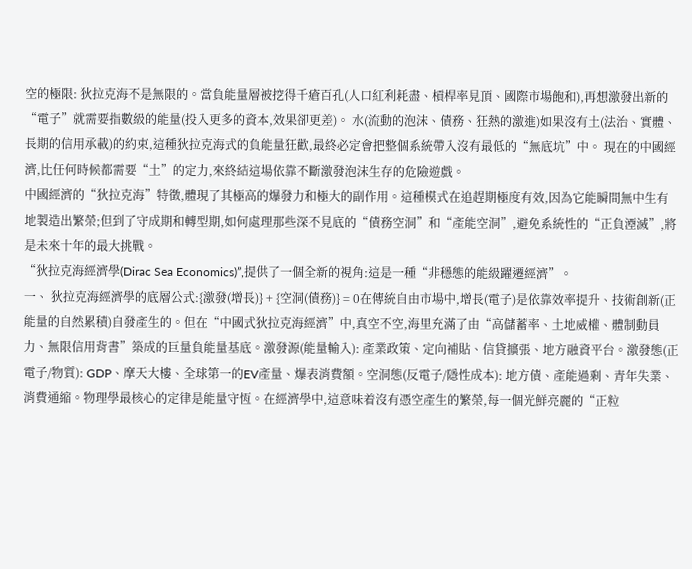空的極限: 狄拉克海不是無限的。當負能量層被挖得千瘡百孔(人口紅利耗盡、槓桿率見頂、國際市場飽和),再想激發出新的“電子”就需要指數級的能量(投入更多的資本,效果卻更差)。 水(流動的泡沫、債務、狂熱的激進)如果沒有土(法治、實體、長期的信用承載)的約束,這種狄拉克海式的負能量狂歡,最終必定會把整個系統帶入沒有最低的“無底坑”中。 現在的中國經濟,比任何時候都需要“土”的定力,來終結這場依靠不斷激發泡沫生存的危險遊戲。
中國經濟的“狄拉克海”特徵,體現了其極高的爆發力和極大的副作用。這種模式在追趕期極度有效,因為它能瞬間無中生有地製造出繁榮;但到了守成期和轉型期,如何處理那些深不見底的“債務空洞”和“產能空洞”,避免系統性的“正負湮滅”,將是未來十年的最大挑戰。
“狄拉克海經濟學(Dirac Sea Economics)”,提供了一個全新的視角:這是一種“非穩態的能級躍遷經濟”。
一、 狄拉克海經濟學的底層公式:{激發(增長)} + {空洞(債務)} = 0在傳統自由市場中,增長(電子)是依靠效率提升、技術創新(正能量的自然累積)自發產生的。但在“中國式狄拉克海經濟”中,真空不空,海里充滿了由“高儲蓄率、土地威權、體制動員力、無限信用背書”築成的巨量負能量基底。激發源(能量輸入): 產業政策、定向補貼、信貸擴張、地方融資平台。激發態(正電子/物質): GDP、摩天大樓、全球第一的EV產量、爆表消費額。空洞態(反電子/隱性成本): 地方債、產能過剩、青年失業、消費通縮。物理學最核心的定律是能量守恆。在經濟學中,這意味着沒有憑空產生的繁榮,每一個光鮮亮麗的“正粒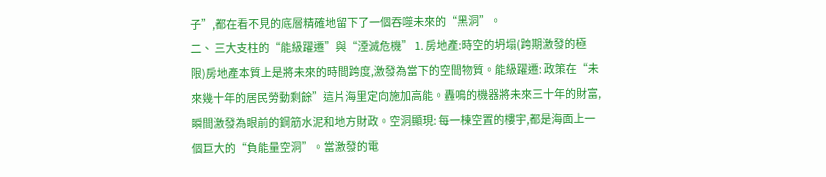子”,都在看不見的底層精確地留下了一個吞噬未來的“黑洞”。
二、 三大支柱的“能級躍遷”與“湮滅危機” 1. 房地產:時空的坍塌(跨期激發的極限)房地產本質上是將未來的時間跨度,激發為當下的空間物質。能級躍遷: 政策在“未來幾十年的居民勞動剩餘”這片海里定向施加高能。轟鳴的機器將未來三十年的財富,瞬間激發為眼前的鋼筋水泥和地方財政。空洞顯現: 每一棟空置的樓宇,都是海面上一個巨大的“負能量空洞”。當激發的電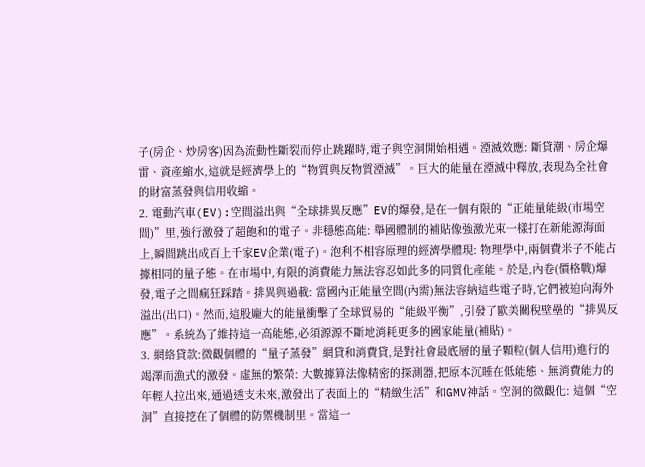子(房企、炒房客)因為流動性斷裂而停止跳躍時,電子與空洞開始相遇。湮滅效應: 斷貸潮、房企爆雷、資產縮水,這就是經濟學上的“物質與反物質湮滅”。巨大的能量在湮滅中釋放,表現為全社會的財富蒸發與信用收縮。
2. 電動汽車(EV):空間溢出與“全球排異反應”EV的爆發,是在一個有限的“正能量能級(市場空間)”里,強行激發了超飽和的電子。非穩態高能: 舉國體制的補貼像強激光束一樣打在新能源海面上,瞬間跳出成百上千家EV企業(電子)。泡利不相容原理的經濟學體現: 物理學中,兩個費米子不能占據相同的量子態。在市場中,有限的消費能力無法容忍如此多的同質化產能。於是,內卷(價格戰)爆發,電子之間瘋狂踩踏。排異與過載: 當國內正能量空間(內需)無法容納這些電子時,它們被迫向海外溢出(出口)。然而,這股龐大的能量衝擊了全球貿易的“能級平衡”,引發了歐美關稅壁壘的“排異反應”。系統為了維持這一高能態,必須源源不斷地消耗更多的國家能量(補貼)。
3. 網絡貸款:微觀個體的“量子蒸發”網貸和消費貸,是對社會最底層的量子顆粒(個人信用)進行的竭澤而漁式的激發。虛無的繁榮: 大數據算法像精密的探測器,把原本沉睡在低能態、無消費能力的年輕人拉出來,通過透支未來,激發出了表面上的“精緻生活”和GMV神話。空洞的微觀化: 這個“空洞”直接挖在了個體的防禦機制里。當這一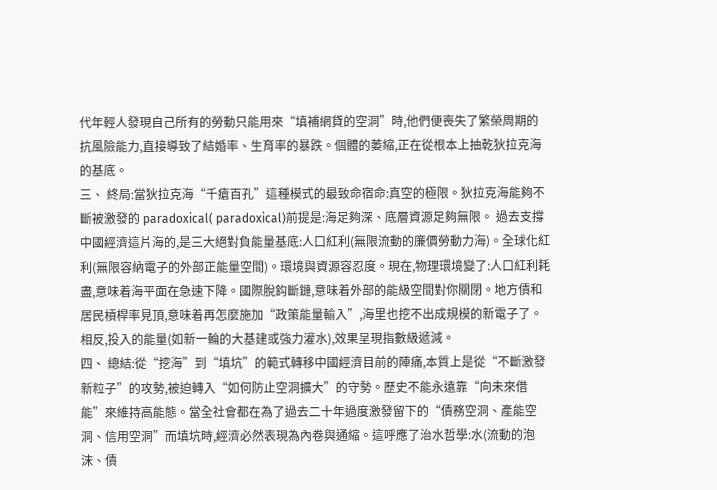代年輕人發現自己所有的勞動只能用來“填補網貸的空洞”時,他們便喪失了繁榮周期的抗風險能力,直接導致了結婚率、生育率的暴跌。個體的萎縮,正在從根本上抽乾狄拉克海的基底。
三、 終局:當狄拉克海“千瘡百孔”這種模式的最致命宿命:真空的極限。狄拉克海能夠不斷被激發的 paradoxical( paradoxical)前提是:海足夠深、底層資源足夠無限。 過去支撐中國經濟這片海的,是三大絕對負能量基底:人口紅利(無限流動的廉價勞動力海)。全球化紅利(無限容納電子的外部正能量空間)。環境與資源容忍度。現在,物理環境變了:人口紅利耗盡,意味着海平面在急速下降。國際脫鈎斷鏈,意味着外部的能級空間對你關閉。地方債和居民槓桿率見頂,意味着再怎麼施加“政策能量輸入”,海里也挖不出成規模的新電子了。相反,投入的能量(如新一輪的大基建或強力灌水),效果呈現指數級遞減。
四、 總結:從“挖海”到“填坑”的範式轉移中國經濟目前的陣痛,本質上是從“不斷激發新粒子”的攻勢,被迫轉入“如何防止空洞擴大”的守勢。歷史不能永遠靠“向未來借能”來維持高能態。當全社會都在為了過去二十年過度激發留下的“債務空洞、產能空洞、信用空洞”而填坑時,經濟必然表現為內卷與通縮。這呼應了治水哲學:水(流動的泡沫、債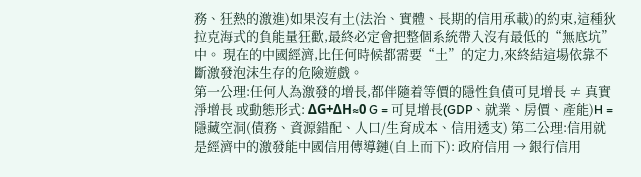務、狂熱的激進)如果沒有土(法治、實體、長期的信用承載)的約束,這種狄拉克海式的負能量狂歡,最終必定會把整個系統帶入沒有最低的“無底坑”中。 現在的中國經濟,比任何時候都需要“土”的定力,來終結這場依靠不斷激發泡沫生存的危險遊戲。
第一公理:任何人為激發的增長,都伴隨着等價的隱性負債可見增長 ≠ 真實淨增長 或動態形式: ΔG+ΔH≈0 G = 可見增長(GDP、就業、房價、產能)H = 隱藏空洞(債務、資源錯配、人口/生育成本、信用透支) 第二公理:信用就是經濟中的激發能中國信用傳導鏈(自上而下): 政府信用 → 銀行信用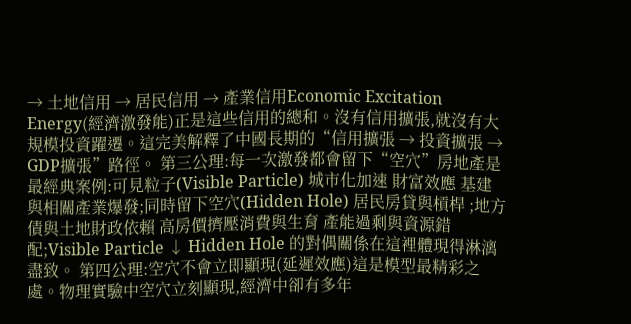→ 土地信用 → 居民信用 → 產業信用Economic Excitation Energy(經濟激發能)正是這些信用的總和。沒有信用擴張,就沒有大規模投資躍遷。這完美解釋了中國長期的“信用擴張 → 投資擴張 → GDP擴張”路徑。 第三公理:每一次激發都會留下“空穴”房地產是最經典案例:可見粒子(Visible Particle) 城市化加速 財富效應 基建與相關產業爆發;同時留下空穴(Hidden Hole) 居民房貸與槓桿 ;地方債與土地財政依賴 高房價擠壓消費與生育 產能過剩與資源錯配;Visible Particle ↓ Hidden Hole 的對偶關係在這裡體現得淋漓盡致。 第四公理:空穴不會立即顯現(延遲效應)這是模型最精彩之處。物理實驗中空穴立刻顯現,經濟中卻有多年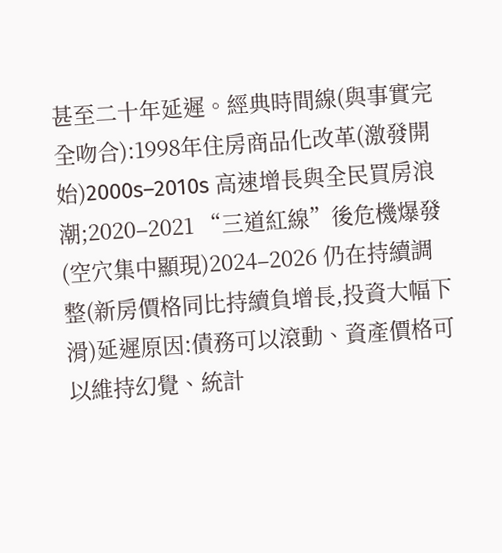甚至二十年延遲。經典時間線(與事實完全吻合):1998年住房商品化改革(激發開始)2000s–2010s 高速增長與全民買房浪潮;2020–2021 “三道紅線”後危機爆發(空穴集中顯現)2024–2026 仍在持續調整(新房價格同比持續負增長,投資大幅下滑)延遲原因:債務可以滾動、資產價格可以維持幻覺、統計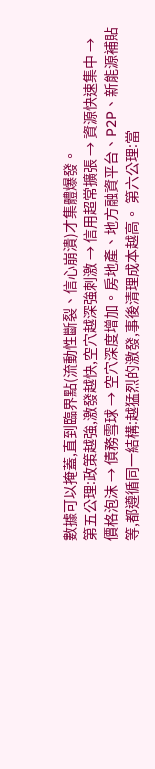數據可以掩蓋,直到臨界點(流動性斷裂、信心崩潰)才集體爆發。
第五公理:政策越強,激發越快,空穴越深強刺激 → 信用超常擴張 → 資源快速集中 → 價格泡沫 → 債務雪球 → 空穴深度增加。房地產、地方融資平台、P2P、新能源補貼等,都遵循同一結構:越猛烈的激發,事後清理成本越高。 第六公理:當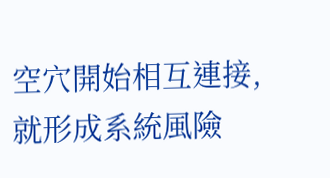空穴開始相互連接,就形成系統風險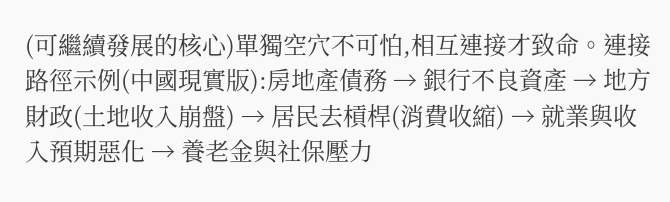(可繼續發展的核心)單獨空穴不可怕,相互連接才致命。連接路徑示例(中國現實版):房地產債務 → 銀行不良資產 → 地方財政(土地收入崩盤) → 居民去槓桿(消費收縮) → 就業與收入預期惡化 → 養老金與社保壓力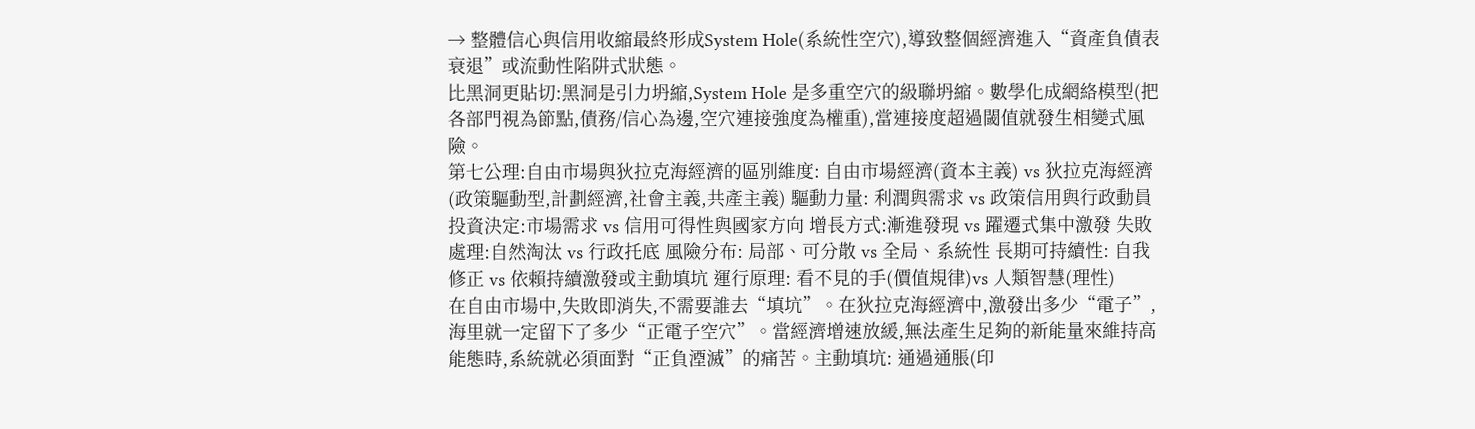→ 整體信心與信用收縮最終形成System Hole(系統性空穴),導致整個經濟進入“資產負債表衰退”或流動性陷阱式狀態。
比黑洞更貼切:黑洞是引力坍縮,System Hole 是多重空穴的級聯坍縮。數學化成網絡模型(把各部門視為節點,債務/信心為邊,空穴連接強度為權重),當連接度超過閾值就發生相變式風險。
第七公理:自由市場與狄拉克海經濟的區別維度: 自由市場經濟(資本主義) vs 狄拉克海經濟(政策驅動型,計劃經濟,社會主義,共產主義) 驅動力量: 利潤與需求 vs 政策信用與行政動員 投資決定:市場需求 vs 信用可得性與國家方向 增長方式:漸進發現 vs 躍遷式集中激發 失敗處理:自然淘汰 vs 行政托底 風險分布: 局部、可分散 vs 全局、系統性 長期可持續性: 自我修正 vs 依賴持續激發或主動填坑 運行原理: 看不見的手(價值規律)vs 人類智慧(理性)
在自由市場中,失敗即消失,不需要誰去“填坑”。在狄拉克海經濟中,激發出多少“電子”,海里就一定留下了多少“正電子空穴”。當經濟增速放緩,無法產生足夠的新能量來維持高能態時,系統就必須面對“正負湮滅”的痛苦。主動填坑: 通過通脹(印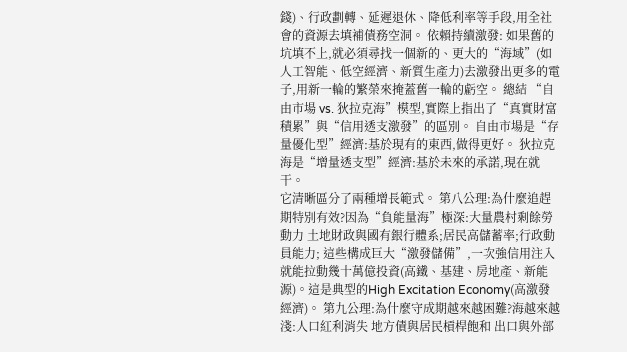錢)、行政劃轉、延遲退休、降低利率等手段,用全社會的資源去填補債務空洞。 依賴持續激發: 如果舊的坑填不上,就必須尋找一個新的、更大的“海域”(如人工智能、低空經濟、新質生產力)去激發出更多的電子,用新一輪的繁榮來掩蓋舊一輪的虧空。 總結 “自由市場 vs. 狄拉克海”模型,實際上指出了“真實財富積累”與“信用透支激發”的區別。 自由市場是“存量優化型”經濟:基於現有的東西,做得更好。 狄拉克海是“增量透支型”經濟:基於未來的承諾,現在就干。
它清晰區分了兩種增長範式。 第八公理:為什麼追趕期特別有效?因為“負能量海”極深:大量農村剩餘勞動力 土地財政與國有銀行體系;居民高儲蓄率;行政動員能力; 這些構成巨大“激發儲備”,一次強信用注入就能拉動幾十萬億投資(高鐵、基建、房地產、新能源)。這是典型的High Excitation Economy(高激發經濟)。 第九公理:為什麼守成期越來越困難?海越來越淺:人口紅利消失 地方債與居民槓桿飽和 出口與外部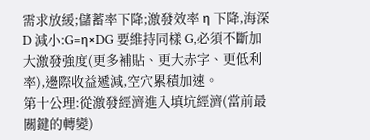需求放緩;儲蓄率下降;激發效率 η 下降,海深 D 減小:G=η×DG 要維持同樣 G,必須不斷加大激發強度(更多補貼、更大赤字、更低利率),邊際收益遞減,空穴累積加速。
第十公理:從激發經濟進入填坑經濟(當前最關鍵的轉變)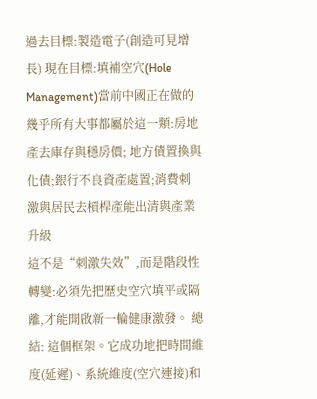過去目標:製造電子(創造可見增長) 現在目標:填補空穴(Hole Management)當前中國正在做的幾乎所有大事都屬於這一類:房地產去庫存與穩房價; 地方債置換與化債;銀行不良資產處置;消費刺激與居民去槓桿產能出清與產業升級
這不是“刺激失效”,而是階段性轉變:必須先把歷史空穴填平或隔離,才能開啟新一輪健康激發。 總結: 這個框架。它成功地把時間維度(延遲)、系統維度(空穴連接)和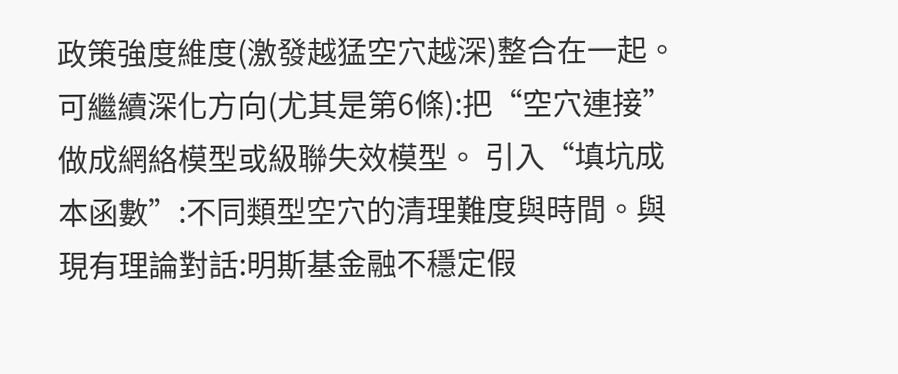政策強度維度(激發越猛空穴越深)整合在一起。可繼續深化方向(尤其是第6條):把“空穴連接”做成網絡模型或級聯失效模型。 引入“填坑成本函數”:不同類型空穴的清理難度與時間。與現有理論對話:明斯基金融不穩定假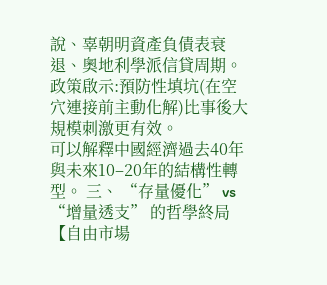說、辜朝明資產負債表衰退、奧地利學派信貸周期。 政策啟示:預防性填坑(在空穴連接前主動化解)比事後大規模刺激更有效。
可以解釋中國經濟過去40年與未來10–20年的結構性轉型。 三、 “存量優化” vs “增量透支” 的哲學終局 【自由市場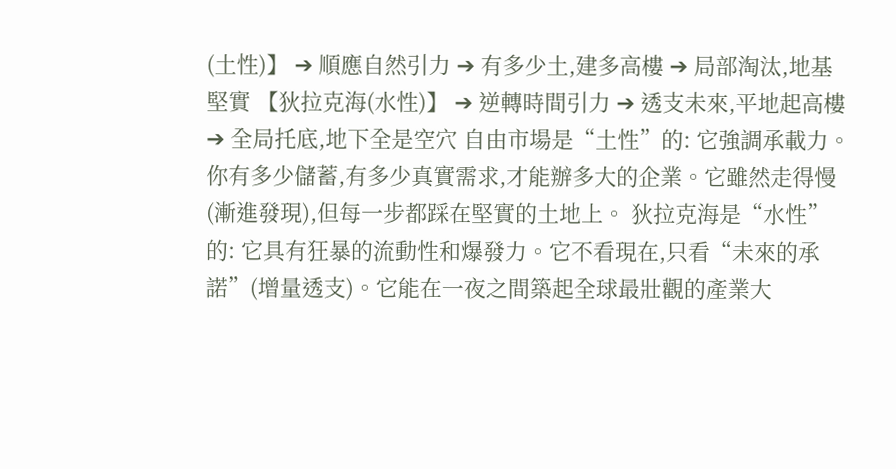(土性)】 ➔ 順應自然引力 ➔ 有多少土,建多高樓 ➔ 局部淘汰,地基堅實 【狄拉克海(水性)】 ➔ 逆轉時間引力 ➔ 透支未來,平地起高樓 ➔ 全局托底,地下全是空穴 自由市場是“土性”的: 它強調承載力。你有多少儲蓄,有多少真實需求,才能辦多大的企業。它雖然走得慢(漸進發現),但每一步都踩在堅實的土地上。 狄拉克海是“水性”的: 它具有狂暴的流動性和爆發力。它不看現在,只看“未來的承諾”(增量透支)。它能在一夜之間築起全球最壯觀的產業大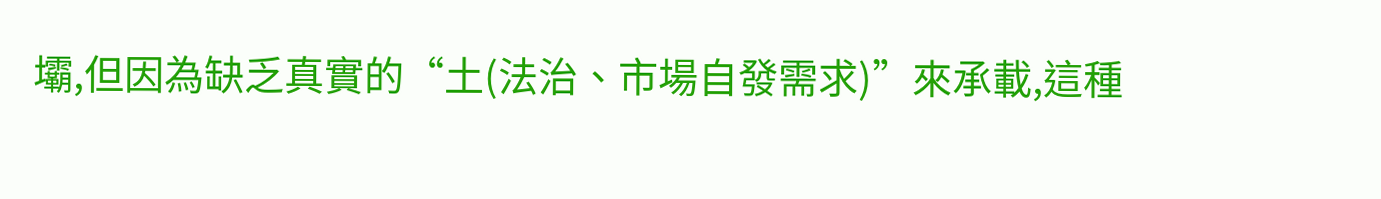壩,但因為缺乏真實的“土(法治、市場自發需求)”來承載,這種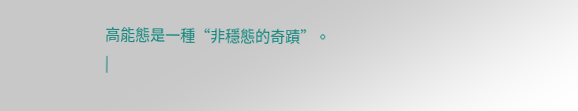高能態是一種“非穩態的奇蹟”。
|